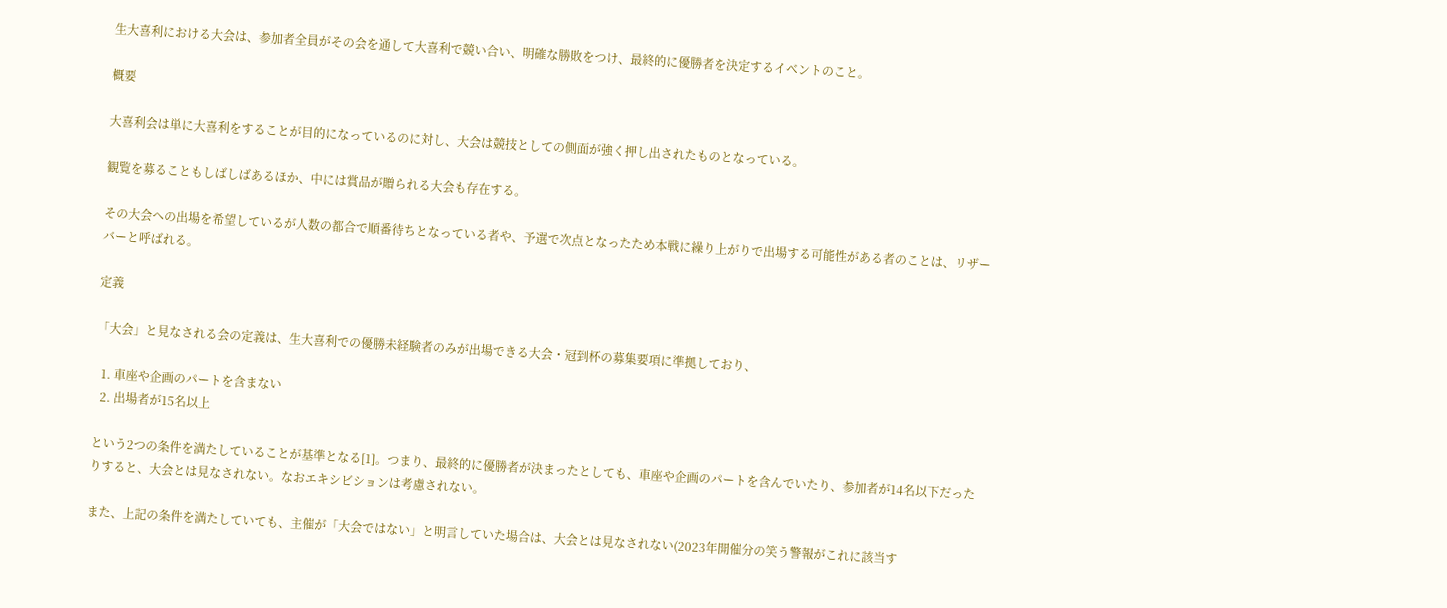生大喜利における大会は、参加者全員がその会を通して大喜利で競い合い、明確な勝敗をつけ、最終的に優勝者を決定するイベントのこと。

概要

大喜利会は単に大喜利をすることが目的になっているのに対し、大会は競技としての側面が強く押し出されたものとなっている。

観覧を募ることもしばしばあるほか、中には賞品が贈られる大会も存在する。

その大会への出場を希望しているが人数の都合で順番待ちとなっている者や、予選で次点となったため本戦に繰り上がりで出場する可能性がある者のことは、リザーバーと呼ばれる。

定義

「大会」と見なされる会の定義は、生大喜利での優勝未経験者のみが出場できる大会・冠到杯の募集要項に準拠しており、

  1. 車座や企画のパートを含まない
  2. 出場者が15名以上

という2つの条件を満たしていることが基準となる[1]。つまり、最終的に優勝者が決まったとしても、車座や企画のパートを含んでいたり、参加者が14名以下だったりすると、大会とは見なされない。なおエキシビションは考慮されない。

また、上記の条件を満たしていても、主催が「大会ではない」と明言していた場合は、大会とは見なされない(2023年開催分の笑う警報がこれに該当す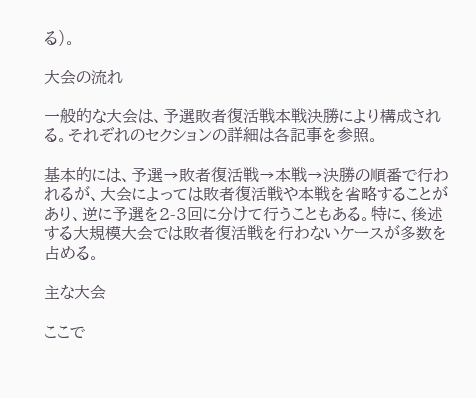る)。

大会の流れ

一般的な大会は、予選敗者復活戦本戦決勝により構成される。それぞれのセクションの詳細は各記事を参照。

基本的には、予選→敗者復活戦→本戦→決勝の順番で行われるが、大会によっては敗者復活戦や本戦を省略することがあり、逆に予選を2-3回に分けて行うこともある。特に、後述する大規模大会では敗者復活戦を行わないケースが多数を占める。

主な大会

ここで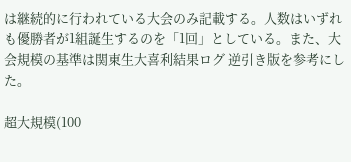は継続的に行われている大会のみ記載する。人数はいずれも優勝者が1組誕生するのを「1回」としている。また、大会規模の基準は関東生大喜利結果ログ 逆引き版を参考にした。

超大規模(100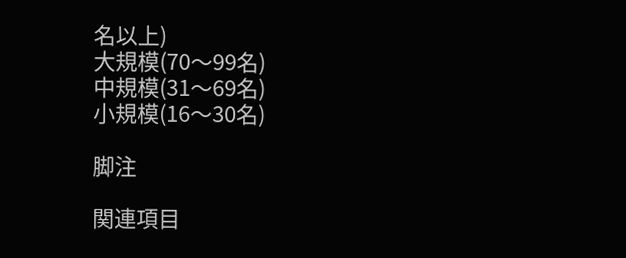名以上)
大規模(70〜99名)
中規模(31〜69名)
小規模(16〜30名)

脚注

関連項目